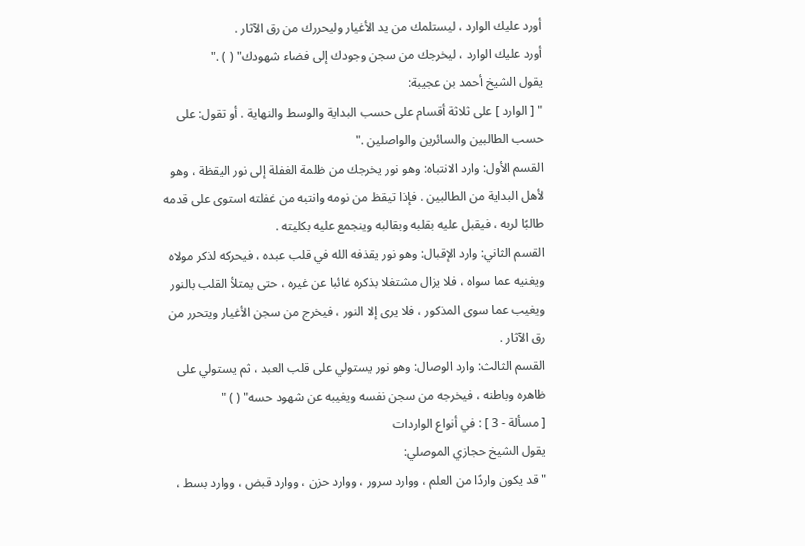أورد عليك الوارد ، ليستلمك من يد الأغيار وليحررك من رق الآثار .
أورد عليك الوارد ، ليخرجك من سجن وجودك إلى فضاء شهودك" ( ) ."
يقول الشيخ أحمد بن عجيبة:
" [ الوارد ] على ثلاثة أقسام على حسب البداية والوسط والنهاية . أو تقول: على حسب الطالبين والسائرين والواصلين ."
القسم الأول: وارد الانتباه: وهو نور يخرجك من ظلمة الغفلة إلى نور اليقظة ، وهو لأهل البداية من الطالبين . فإذا تيقظ من نومه وانتبه من غفلته استوى على قدمه طالبًا لربه ، فيقبل عليه بقلبه وبقالبه وينجمع عليه بكليته .
القسم الثاني: وارد الإقبال: وهو نور يقذفه الله في قلب عبده ، فيحركه لذكر مولاه ويغنيه عما سواه ، فلا يزال مشتغلا بذكره غائبا عن غيره ، حتى يمتلأ القلب بالنور ويغيب عما سوى المذكور ، فلا يرى إلا النور ، فيخرج من سجن الأغيار ويتحرر من رق الآثار .
القسم الثالث: وارد الوصال: وهو نور يستولي على قلب العبد ، ثم يستولي على ظاهره وباطنه ، فيخرجه من سجن نفسه ويغيبه عن شهود حسه" ( ) "
[ مسألة - 3 ] : في أنواع الواردات
يقول الشيخ حجازي الموصلي:
"قد يكون واردًا من العلم ، ووارد سرور ، ووارد حزن ، ووارد قبض ، ووارد بسط ،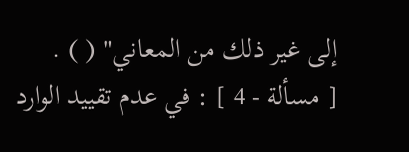إلى غير ذلك من المعاني" ( ) .
[ مسألة - 4 ] : في عدم تقييد الوارد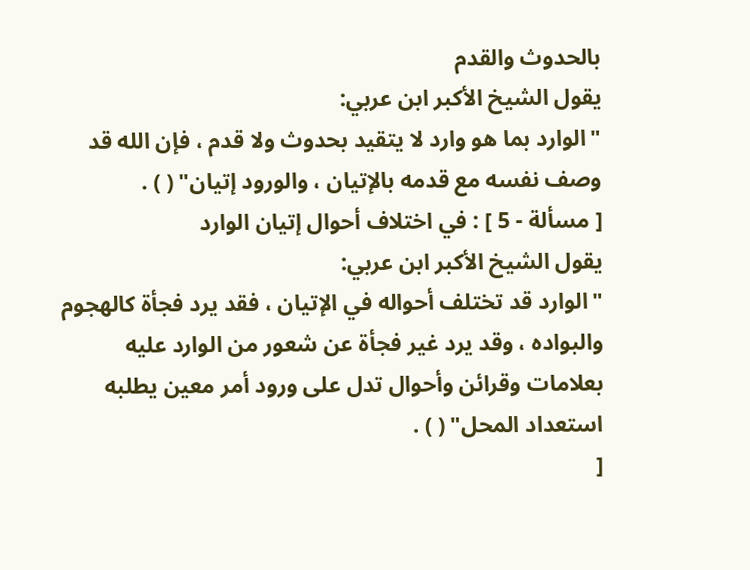بالحدوث والقدم
يقول الشيخ الأكبر ابن عربي:
"الوارد بما هو وارد لا يتقيد بحدوث ولا قدم ، فإن الله قد وصف نفسه مع قدمه بالإتيان ، والورود إتيان" ( ) .
[ مسألة - 5 ] : في اختلاف أحوال إتيان الوارد
يقول الشيخ الأكبر ابن عربي:
"الوارد قد تختلف أحواله في الإتيان ، فقد يرد فجأة كالهجوم والبواده ، وقد يرد غير فجأة عن شعور من الوارد عليه بعلامات وقرائن وأحوال تدل على ورود أمر معين يطلبه استعداد المحل" ( ) .
[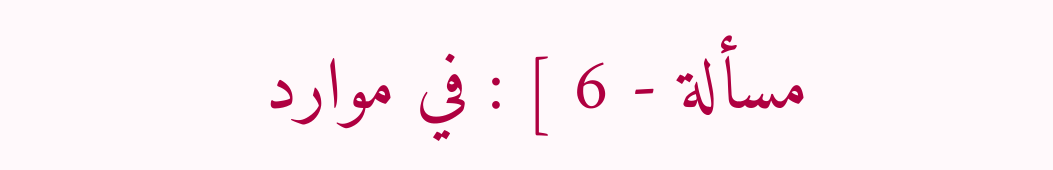مسألة - 6 ] : في موارد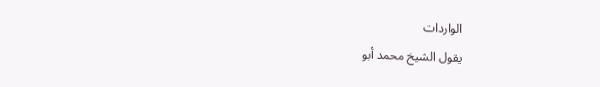الواردات
يقول الشيخ محمد أبو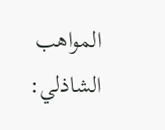المواهب الشاذلي: